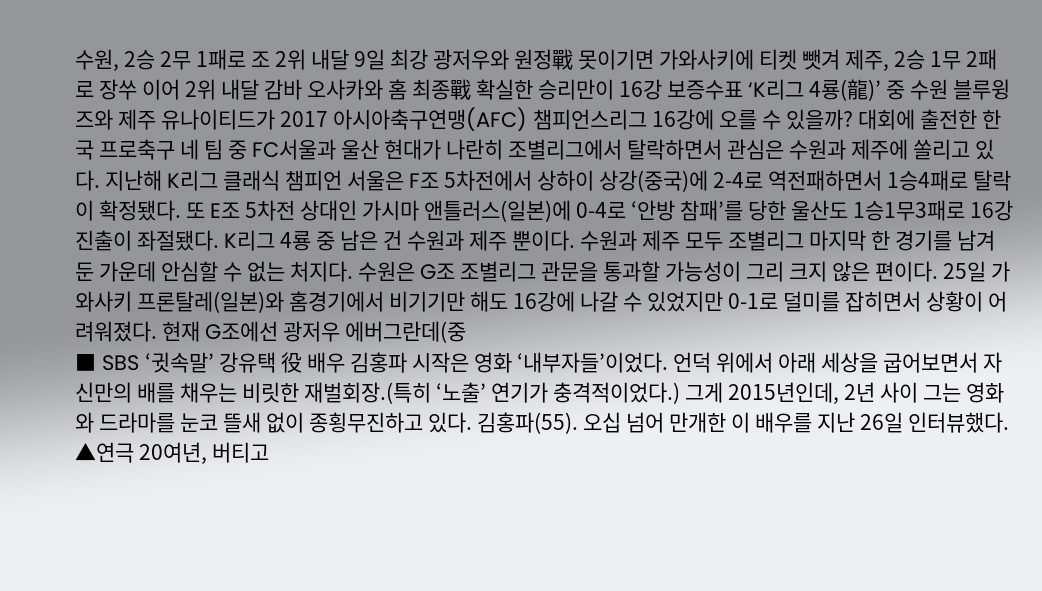수원, 2승 2무 1패로 조 2위 내달 9일 최강 광저우와 원정戰 못이기면 가와사키에 티켓 뺏겨 제주, 2승 1무 2패로 장쑤 이어 2위 내달 감바 오사카와 홈 최종戰 확실한 승리만이 16강 보증수표 ‘K리그 4룡(龍)’ 중 수원 블루윙즈와 제주 유나이티드가 2017 아시아축구연맹(AFC) 챔피언스리그 16강에 오를 수 있을까? 대회에 출전한 한국 프로축구 네 팀 중 FC서울과 울산 현대가 나란히 조별리그에서 탈락하면서 관심은 수원과 제주에 쏠리고 있다. 지난해 K리그 클래식 챔피언 서울은 F조 5차전에서 상하이 상강(중국)에 2-4로 역전패하면서 1승4패로 탈락이 확정됐다. 또 E조 5차전 상대인 가시마 앤틀러스(일본)에 0-4로 ‘안방 참패’를 당한 울산도 1승1무3패로 16강 진출이 좌절됐다. K리그 4룡 중 남은 건 수원과 제주 뿐이다. 수원과 제주 모두 조별리그 마지막 한 경기를 남겨둔 가운데 안심할 수 없는 처지다. 수원은 G조 조별리그 관문을 통과할 가능성이 그리 크지 않은 편이다. 25일 가와사키 프론탈레(일본)와 홈경기에서 비기기만 해도 16강에 나갈 수 있었지만 0-1로 덜미를 잡히면서 상황이 어려워졌다. 현재 G조에선 광저우 에버그란데(중
■ SBS ‘귓속말’ 강유택 役 배우 김홍파 시작은 영화 ‘내부자들’이었다. 언덕 위에서 아래 세상을 굽어보면서 자신만의 배를 채우는 비릿한 재벌회장.(특히 ‘노출’ 연기가 충격적이었다.) 그게 2015년인데, 2년 사이 그는 영화와 드라마를 눈코 뜰새 없이 종횡무진하고 있다. 김홍파(55). 오십 넘어 만개한 이 배우를 지난 26일 인터뷰했다. ▲연극 20여년, 버티고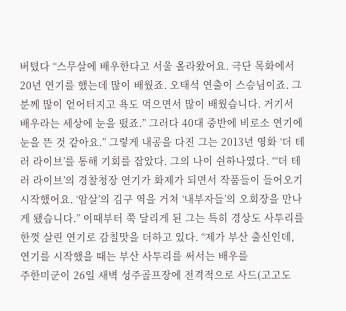버텼다 “스무살에 배우한다고 서울 올라왔어요. 극단 목화에서 20년 연기를 했는데 많이 배웠죠. 오태석 연출이 스승님이죠. 그분께 많이 얻어터지고 욕도 먹으면서 많이 배웠습니다. 거기서 배우라는 세상에 눈을 떴죠.” 그러다 40대 중반에 비로소 연기에 눈을 뜬 것 같아요.” 그렇게 내공을 다진 그는 2013년 영화 ‘더 테러 라이브’를 통해 기회를 잡았다. 그의 나이 쉰하나였다. “‘더 테러 라이브’의 경찰청장 연기가 화제가 되면서 작품들이 들어오기 시작했어요. ‘암살’의 김구 역을 거쳐 ‘내부자들’의 오회장을 만나게 됐습니다.” 이때부터 쭉 달리게 된 그는 특히 경상도 사투리를 한껏 살린 연기로 감칠맛을 더하고 있다. “제가 부산 출신인데, 연기를 시작했을 때는 부산 사투리를 써서는 배우를
주한미군이 26일 새벽 성주골프장에 전격적으로 사드(고고도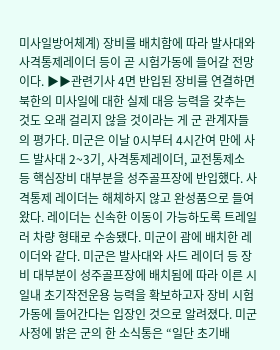미사일방어체계) 장비를 배치함에 따라 발사대와 사격통제레이더 등이 곧 시험가동에 들어갈 전망이다. ▶▶관련기사 4면 반입된 장비를 연결하면 북한의 미사일에 대한 실제 대응 능력을 갖추는 것도 오래 걸리지 않을 것이라는 게 군 관계자들의 평가다. 미군은 이날 0시부터 4시간여 만에 사드 발사대 2~3기, 사격통제레이더, 교전통제소 등 핵심장비 대부분을 성주골프장에 반입했다. 사격통제 레이더는 해체하지 않고 완성품으로 들여왔다. 레이더는 신속한 이동이 가능하도록 트레일러 차량 형태로 수송됐다. 미군이 괌에 배치한 레이더와 같다. 미군은 발사대와 사드 레이더 등 장비 대부분이 성주골프장에 배치됨에 따라 이른 시일내 초기작전운용 능력을 확보하고자 장비 시험가동에 들어간다는 입장인 것으로 알려졌다. 미군 사정에 밝은 군의 한 소식통은 “일단 초기배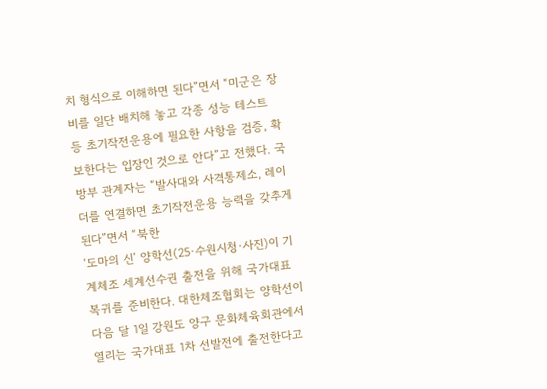치 형식으로 이해하면 된다”면서 “미군은 장비를 일단 배치해 놓고 각종 성능 테스트 등 초기작전운용에 필요한 사항을 검증, 확보한다는 입장인 것으로 안다”고 전했다. 국방부 관계자는 “발사대와 사격통제소, 레이더를 연결하면 초기작전운용 능력을 갖추게 된다”면서 “북한
‘도마의 신’ 양학선(25·수원시청·사진)이 기계체조 세계선수권 출전을 위해 국가대표 복귀를 준비한다. 대한체조협회는 양학선이 다음 달 1일 강원도 양구 문화체육회관에서 열리는 국가대표 1차 선발전에 출전한다고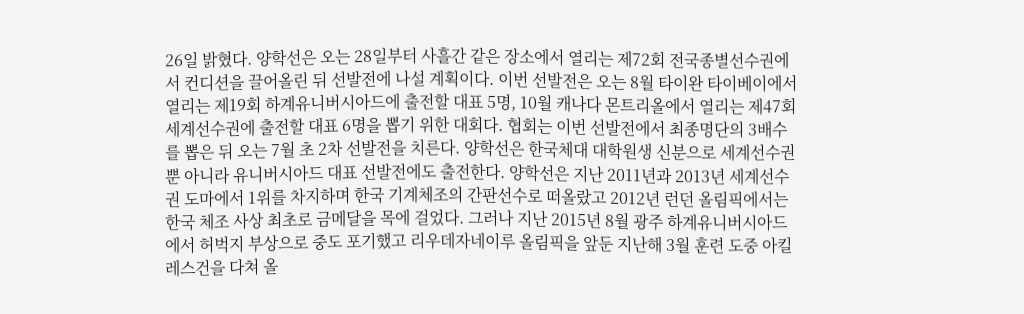26일 밝혔다. 양학선은 오는 28일부터 사흘간 같은 장소에서 열리는 제72회 전국종별선수권에서 컨디션을 끌어올린 뒤 선발전에 나설 계획이다. 이번 선발전은 오는 8월 타이완 타이베이에서 열리는 제19회 하계유니버시아드에 출전할 대표 5명, 10월 캐나다 몬트리올에서 열리는 제47회 세계선수권에 출전할 대표 6명을 뽑기 위한 대회다. 협회는 이번 선발전에서 최종명단의 3배수를 뽑은 뒤 오는 7월 초 2차 선발전을 치른다. 양학선은 한국체대 대학원생 신분으로 세계선수권뿐 아니라 유니버시아드 대표 선발전에도 출전한다. 양학선은 지난 2011년과 2013년 세계선수권 도마에서 1위를 차지하며 한국 기계체조의 간판선수로 떠올랐고 2012년 런던 올림픽에서는 한국 체조 사상 최초로 금메달을 목에 걸었다. 그러나 지난 2015년 8월 광주 하계유니버시아드에서 허벅지 부상으로 중도 포기했고 리우데자네이루 올림픽을 앞둔 지난해 3월 훈련 도중 아킬레스건을 다쳐 올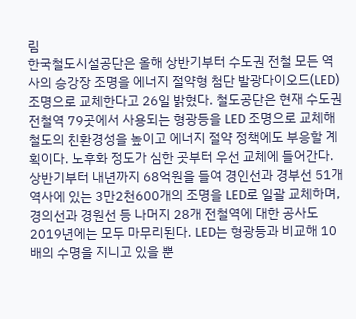림
한국철도시설공단은 올해 상반기부터 수도권 전철 모든 역사의 승강장 조명을 에너지 절약형 첨단 발광다이오드(LED) 조명으로 교체한다고 26일 밝혔다. 철도공단은 현재 수도권 전철역 79곳에서 사용되는 형광등을 LED 조명으로 교체해 철도의 친환경성을 높이고 에너지 절약 정책에도 부응할 계획이다. 노후화 정도가 심한 곳부터 우선 교체에 들어간다. 상반기부터 내년까지 68억원을 들여 경인선과 경부선 51개 역사에 있는 3만2천600개의 조명을 LED로 일괄 교체하며, 경의선과 경원선 등 나머지 28개 전철역에 대한 공사도 2019년에는 모두 마무리된다. LED는 형광등과 비교해 10배의 수명을 지니고 있을 뿐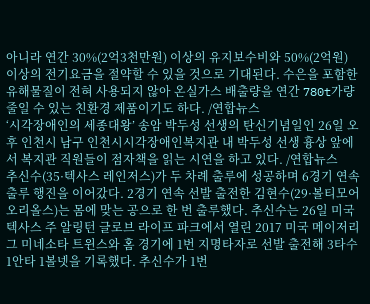아니라 연간 30%(2억3천만원) 이상의 유지보수비와 50%(2억원) 이상의 전기요금을 절약할 수 있을 것으로 기대된다. 수은을 포함한 유해물질이 전혀 사용되지 않아 온실가스 배출량을 연간 780t가량 줄일 수 있는 친환경 제품이기도 하다. /연합뉴스
‘시각장애인의 세종대왕’ 송암 박두성 선생의 탄신기념일인 26일 오후 인천시 남구 인천시시각장애인복지관 내 박두성 선생 흉상 앞에서 복지관 직원들이 점자책을 읽는 시연을 하고 있다. /연합뉴스
추신수(35·텍사스 레인저스)가 두 차례 출루에 성공하며 6경기 연속 출루 행진을 이어갔다. 2경기 연속 선발 출전한 김현수(29·볼티모어 오리올스)는 몸에 맞는 공으로 한 번 출루했다. 추신수는 26일 미국 텍사스 주 알링턴 글로브 라이프 파크에서 열린 2017 미국 메이저리그 미네소타 트윈스와 홈 경기에 1번 지명타자로 선발 출전해 3타수 1안타 1볼넷을 기록했다. 추신수가 1번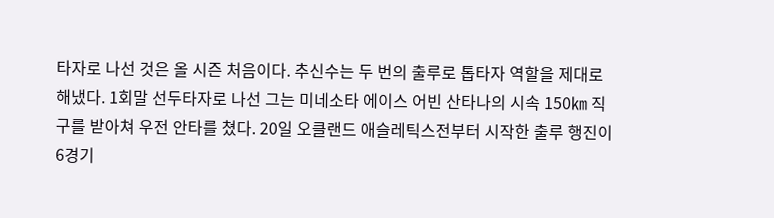타자로 나선 것은 올 시즌 처음이다. 추신수는 두 번의 출루로 톱타자 역할을 제대로 해냈다. 1회말 선두타자로 나선 그는 미네소타 에이스 어빈 산타나의 시속 150㎞ 직구를 받아쳐 우전 안타를 쳤다. 20일 오클랜드 애슬레틱스전부터 시작한 출루 행진이 6경기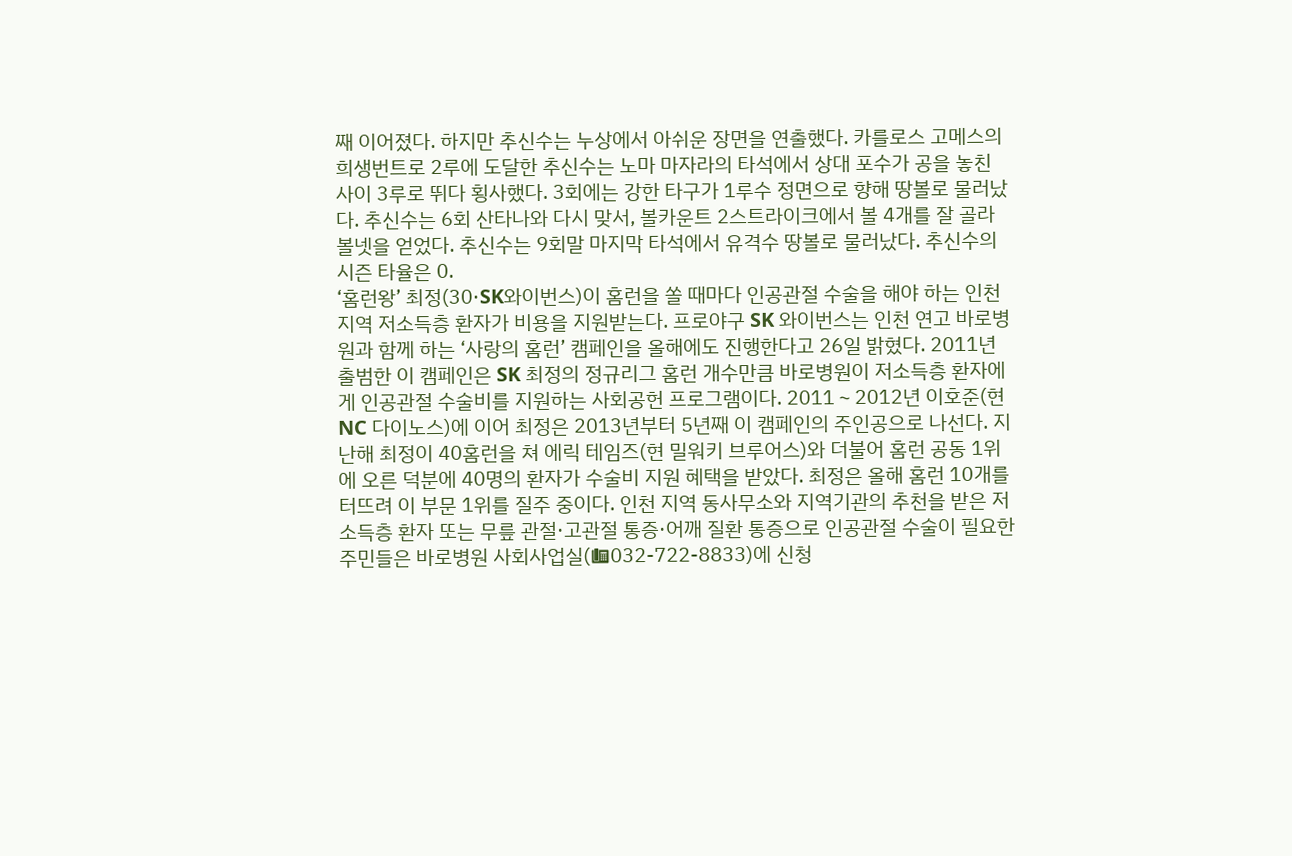째 이어졌다. 하지만 추신수는 누상에서 아쉬운 장면을 연출했다. 카를로스 고메스의 희생번트로 2루에 도달한 추신수는 노마 마자라의 타석에서 상대 포수가 공을 놓친 사이 3루로 뛰다 횡사했다. 3회에는 강한 타구가 1루수 정면으로 향해 땅볼로 물러났다. 추신수는 6회 산타나와 다시 맞서, 볼카운트 2스트라이크에서 볼 4개를 잘 골라 볼넷을 얻었다. 추신수는 9회말 마지막 타석에서 유격수 땅볼로 물러났다. 추신수의 시즌 타율은 0.
‘홈런왕’ 최정(30·SK와이번스)이 홈런을 쏠 때마다 인공관절 수술을 해야 하는 인천 지역 저소득층 환자가 비용을 지원받는다. 프로야구 SK 와이번스는 인천 연고 바로병원과 함께 하는 ‘사랑의 홈런’ 캠페인을 올해에도 진행한다고 26일 밝혔다. 2011년 출범한 이 캠페인은 SK 최정의 정규리그 홈런 개수만큼 바로병원이 저소득층 환자에게 인공관절 수술비를 지원하는 사회공헌 프로그램이다. 2011∼2012년 이호준(현 NC 다이노스)에 이어 최정은 2013년부터 5년째 이 캠페인의 주인공으로 나선다. 지난해 최정이 40홈런을 쳐 에릭 테임즈(현 밀워키 브루어스)와 더불어 홈런 공동 1위에 오른 덕분에 40명의 환자가 수술비 지원 혜택을 받았다. 최정은 올해 홈런 10개를 터뜨려 이 부문 1위를 질주 중이다. 인천 지역 동사무소와 지역기관의 추천을 받은 저소득층 환자 또는 무릎 관절·고관절 통증·어깨 질환 통증으로 인공관절 수술이 필요한 주민들은 바로병원 사회사업실(☎032-722-8833)에 신청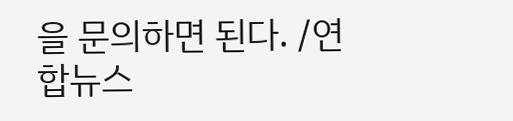을 문의하면 된다. /연합뉴스